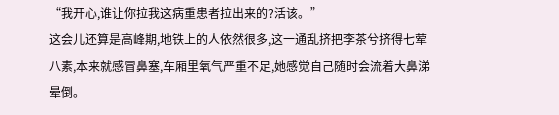“我开心,谁让你拉我这病重患者拉出来的?活该。”
这会儿还算是高峰期,地铁上的人依然很多,这一通乱挤把李茶兮挤得七荤八素,本来就感冒鼻塞,车厢里氧气严重不足,她感觉自己随时会流着大鼻涕晕倒。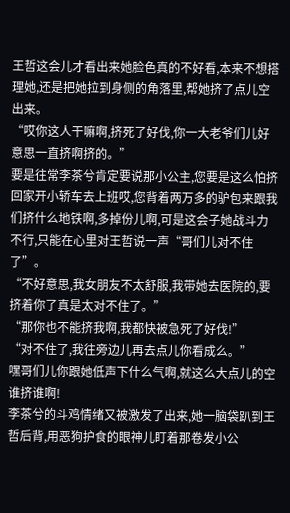王哲这会儿才看出来她脸色真的不好看,本来不想搭理她,还是把她拉到身侧的角落里,帮她挤了点儿空出来。
“哎你这人干嘛啊,挤死了好伐,你一大老爷们儿好意思一直挤啊挤的。”
要是往常李茶兮肯定要说那小公主,您要是这么怕挤回家开小轿车去上班哎,您背着两万多的驴包来跟我们挤什么地铁啊,多掉份儿啊,可是这会子她战斗力不行,只能在心里对王哲说一声“哥们儿对不住了”。
“不好意思,我女朋友不太舒服,我带她去医院的,要挤着你了真是太对不住了。”
“那你也不能挤我啊,我都快被急死了好伐!”
“对不住了,我往旁边儿再去点儿你看成么。”
嘿哥们儿你跟她低声下什么气啊,就这么大点儿的空谁挤谁啊!
李茶兮的斗鸡情绪又被激发了出来,她一脑袋趴到王哲后背,用恶狗护食的眼神儿盯着那卷发小公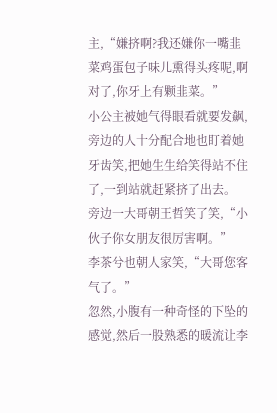主,“嫌挤啊?我还嫌你一嘴韭菜鸡蛋包子味儿熏得头疼呢,啊对了,你牙上有颗韭菜。”
小公主被她气得眼看就要发飙,旁边的人十分配合地也盯着她牙齿笑,把她生生给笑得站不住了,一到站就赶紧挤了出去。
旁边一大哥朝王哲笑了笑,“小伙子你女朋友很厉害啊。”
李茶兮也朝人家笑,“大哥您客气了。”
忽然,小腹有一种奇怪的下坠的感觉,然后一股熟悉的暖流让李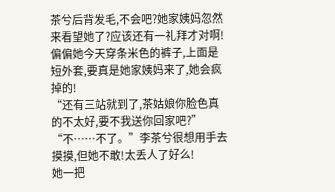茶兮后背发毛,不会吧?她家姨妈忽然来看望她了?应该还有一礼拜才对啊!
偏偏她今天穿条米色的裤子,上面是短外套,要真是她家姨妈来了,她会疯掉的!
“还有三站就到了,茶姑娘你脸色真的不太好,要不我送你回家吧?”
“不……不了。”李茶兮很想用手去摸摸,但她不敢!太丢人了好么!
她一把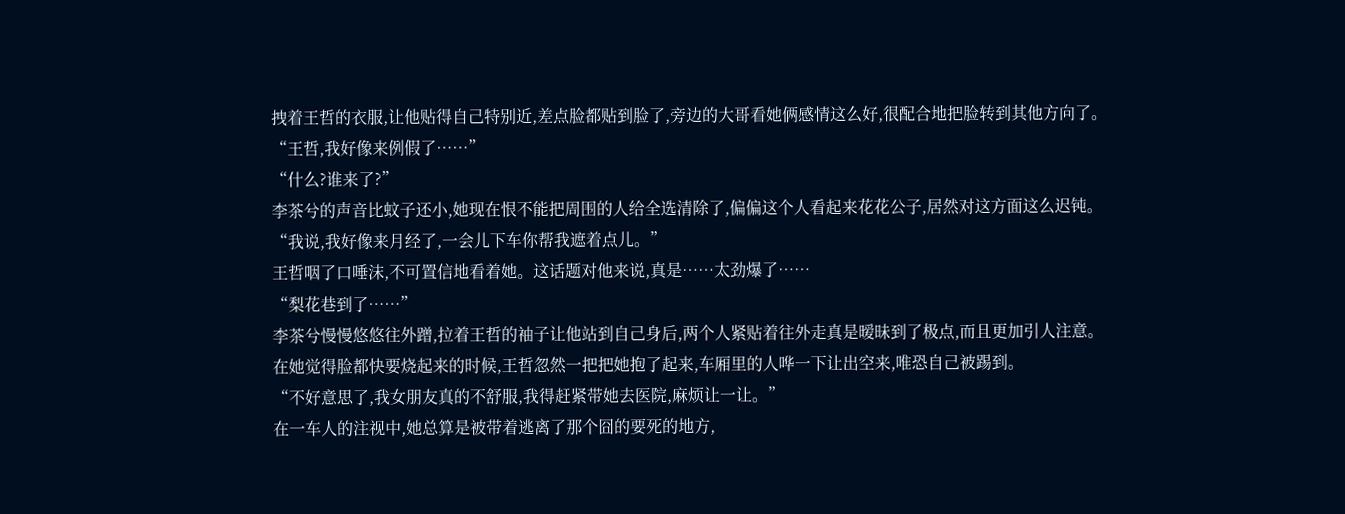拽着王哲的衣服,让他贴得自己特别近,差点脸都贴到脸了,旁边的大哥看她俩感情这么好,很配合地把脸转到其他方向了。
“王哲,我好像来例假了……”
“什么?谁来了?”
李茶兮的声音比蚊子还小,她现在恨不能把周围的人给全选清除了,偏偏这个人看起来花花公子,居然对这方面这么迟钝。
“我说,我好像来月经了,一会儿下车你帮我遮着点儿。”
王哲咽了口唾沫,不可置信地看着她。这话题对他来说,真是……太劲爆了……
“梨花巷到了……”
李茶兮慢慢悠悠往外蹭,拉着王哲的袖子让他站到自己身后,两个人紧贴着往外走真是暧昧到了极点,而且更加引人注意。
在她觉得脸都快要烧起来的时候,王哲忽然一把把她抱了起来,车厢里的人哗一下让出空来,唯恐自己被踢到。
“不好意思了,我女朋友真的不舒服,我得赶紧带她去医院,麻烦让一让。”
在一车人的注视中,她总算是被带着逃离了那个囧的要死的地方,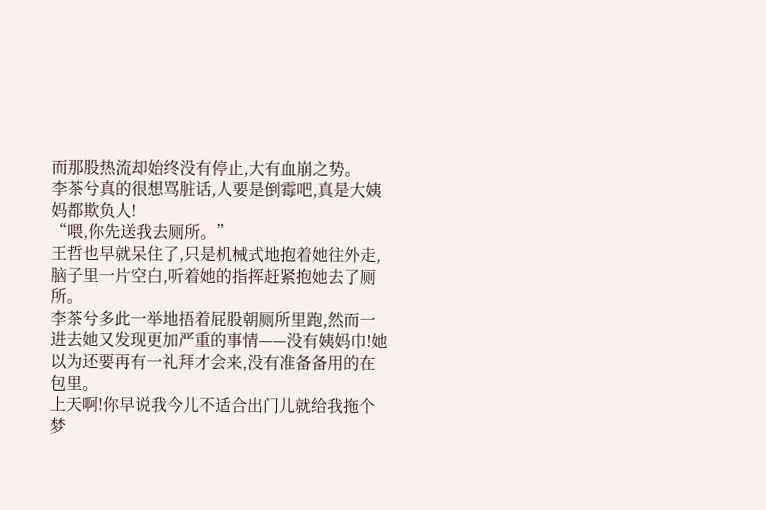而那股热流却始终没有停止,大有血崩之势。
李茶兮真的很想骂脏话,人要是倒霉吧,真是大姨妈都欺负人!
“喂,你先送我去厕所。”
王哲也早就呆住了,只是机械式地抱着她往外走,脑子里一片空白,听着她的指挥赶紧抱她去了厕所。
李茶兮多此一举地捂着屁股朝厕所里跑,然而一进去她又发现更加严重的事情——没有姨妈巾!她以为还要再有一礼拜才会来,没有准备备用的在包里。
上天啊!你早说我今儿不适合出门儿就给我拖个梦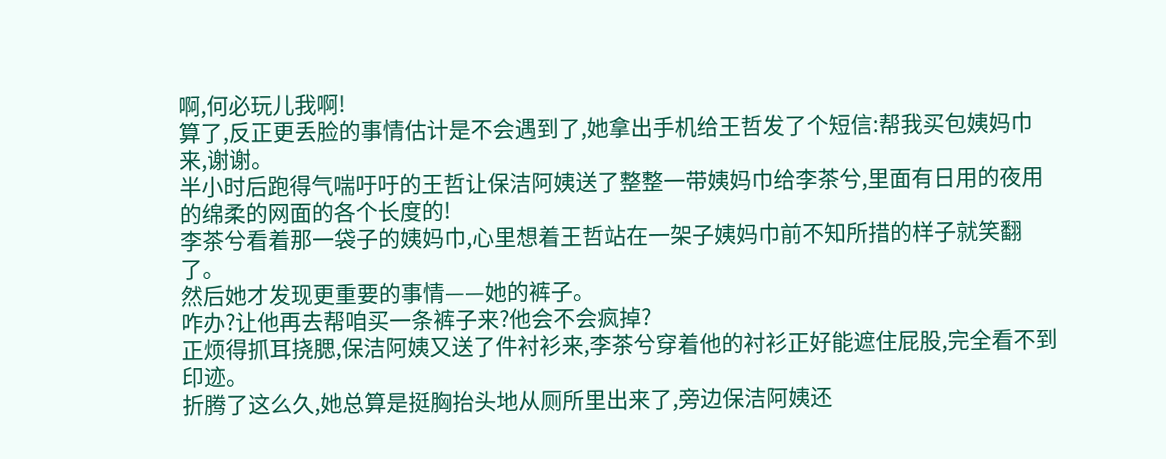啊,何必玩儿我啊!
算了,反正更丢脸的事情估计是不会遇到了,她拿出手机给王哲发了个短信:帮我买包姨妈巾来,谢谢。
半小时后跑得气喘吁吁的王哲让保洁阿姨送了整整一带姨妈巾给李茶兮,里面有日用的夜用的绵柔的网面的各个长度的!
李茶兮看着那一袋子的姨妈巾,心里想着王哲站在一架子姨妈巾前不知所措的样子就笑翻了。
然后她才发现更重要的事情——她的裤子。
咋办?让他再去帮咱买一条裤子来?他会不会疯掉?
正烦得抓耳挠腮,保洁阿姨又送了件衬衫来,李茶兮穿着他的衬衫正好能遮住屁股,完全看不到印迹。
折腾了这么久,她总算是挺胸抬头地从厕所里出来了,旁边保洁阿姨还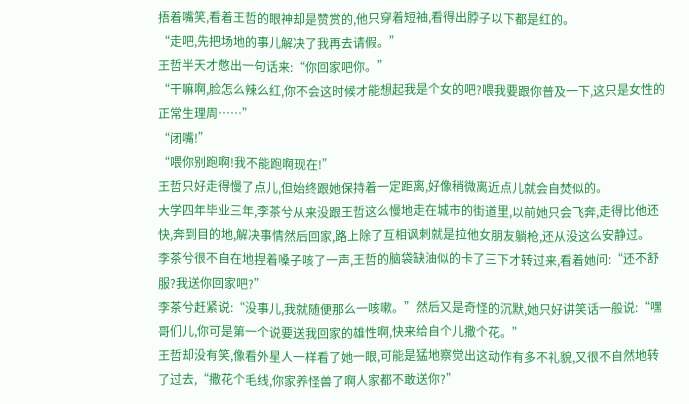捂着嘴笑,看着王哲的眼神却是赞赏的,他只穿着短袖,看得出脖子以下都是红的。
“走吧,先把场地的事儿解决了我再去请假。”
王哲半天才憋出一句话来:“你回家吧你。”
“干嘛啊,脸怎么辣么红,你不会这时候才能想起我是个女的吧?喂我要跟你普及一下,这只是女性的正常生理周……”
“闭嘴!”
“喂你别跑啊!我不能跑啊现在!”
王哲只好走得慢了点儿,但始终跟她保持着一定距离,好像稍微离近点儿就会自焚似的。
大学四年毕业三年,李茶兮从来没跟王哲这么慢地走在城市的街道里,以前她只会飞奔,走得比他还快,奔到目的地,解决事情然后回家,路上除了互相讽刺就是拉他女朋友躺枪,还从没这么安静过。
李茶兮很不自在地捏着嗓子咳了一声,王哲的脑袋缺油似的卡了三下才转过来,看着她问:“还不舒服?我送你回家吧?”
李茶兮赶紧说:“没事儿,我就随便那么一咳嗽。”然后又是奇怪的沉默,她只好讲笑话一般说:“嘿哥们儿,你可是第一个说要送我回家的雄性啊,快来给自个儿撒个花。”
王哲却没有笑,像看外星人一样看了她一眼,可能是猛地察觉出这动作有多不礼貌,又很不自然地转了过去,“撒花个毛线,你家养怪兽了啊人家都不敢送你?”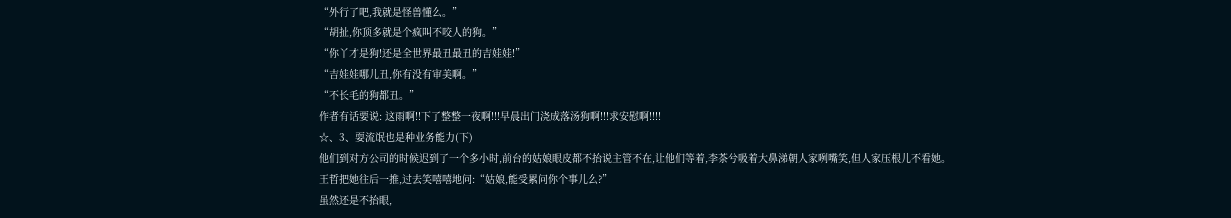“外行了吧,我就是怪兽懂么。”
“胡扯,你顶多就是个疯叫不咬人的狗。”
“你丫才是狗!还是全世界最丑最丑的吉娃娃!”
“吉娃娃哪儿丑,你有没有审美啊。”
“不长毛的狗都丑。”
作者有话要说: 这雨啊!!下了整整一夜啊!!!早晨出门浇成落汤狗啊!!!求安慰啊!!!!
☆、3、耍流氓也是种业务能力(下)
他们到对方公司的时候迟到了一个多小时,前台的姑娘眼皮都不抬说主管不在,让他们等着,李茶兮吸着大鼻涕朝人家咧嘴笑,但人家压根儿不看她。
王哲把她往后一推,过去笑嘻嘻地问:“姑娘,能受累问你个事儿么?”
虽然还是不抬眼,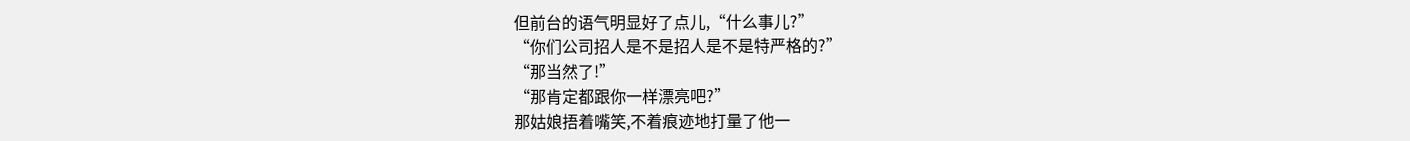但前台的语气明显好了点儿,“什么事儿?”
“你们公司招人是不是招人是不是特严格的?”
“那当然了!”
“那肯定都跟你一样漂亮吧?”
那姑娘捂着嘴笑,不着痕迹地打量了他一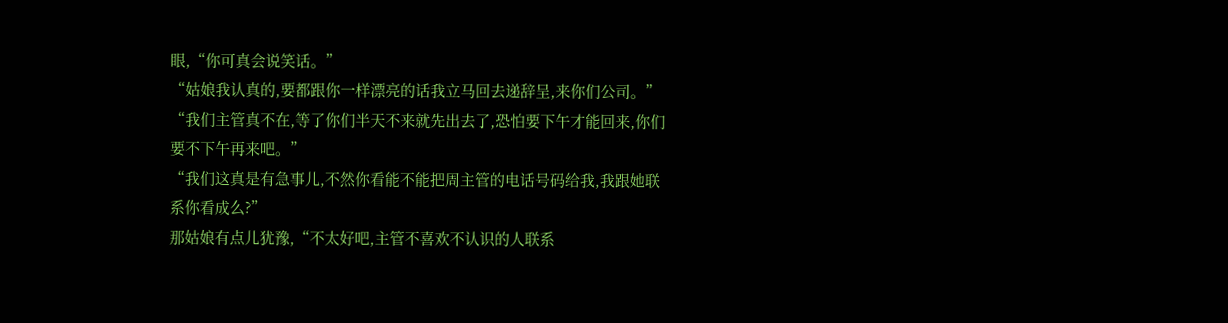眼,“你可真会说笑话。”
“姑娘我认真的,要都跟你一样漂亮的话我立马回去递辞呈,来你们公司。”
“我们主管真不在,等了你们半天不来就先出去了,恐怕要下午才能回来,你们要不下午再来吧。”
“我们这真是有急事儿,不然你看能不能把周主管的电话号码给我,我跟她联系你看成么?”
那姑娘有点儿犹豫,“不太好吧,主管不喜欢不认识的人联系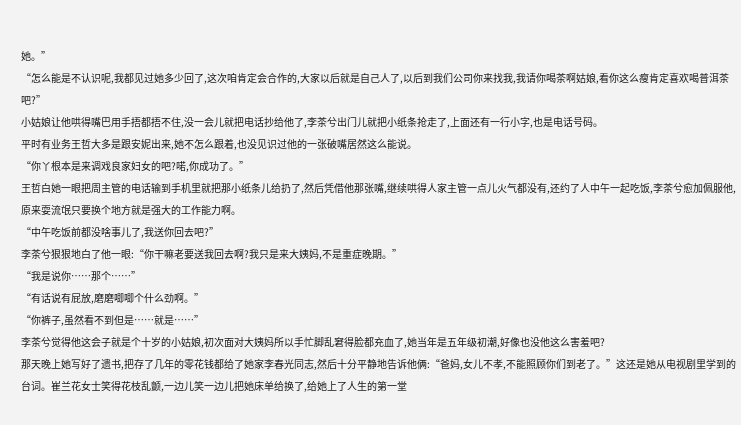她。”
“怎么能是不认识呢,我都见过她多少回了,这次咱肯定会合作的,大家以后就是自己人了,以后到我们公司你来找我,我请你喝茶啊姑娘,看你这么瘦肯定喜欢喝普洱茶吧?”
小姑娘让他哄得嘴巴用手捂都捂不住,没一会儿就把电话抄给他了,李茶兮出门儿就把小纸条抢走了,上面还有一行小字,也是电话号码。
平时有业务王哲大多是跟安妮出来,她不怎么跟着,也没见识过他的一张破嘴居然这么能说。
“你丫根本是来调戏良家妇女的吧?喏,你成功了。”
王哲白她一眼把周主管的电话输到手机里就把那小纸条儿给扔了,然后凭借他那张嘴,继续哄得人家主管一点儿火气都没有,还约了人中午一起吃饭,李茶兮愈加佩服他,原来耍流氓只要换个地方就是强大的工作能力啊。
“中午吃饭前都没啥事儿了,我送你回去吧?”
李茶兮狠狠地白了他一眼:“你干嘛老要送我回去啊?我只是来大姨妈,不是重症晚期。”
“我是说你……那个……”
“有话说有屁放,磨磨唧唧个什么劲啊。”
“你裤子,虽然看不到但是……就是……”
李茶兮觉得他这会子就是个十岁的小姑娘,初次面对大姨妈所以手忙脚乱窘得脸都充血了,她当年是五年级初潮,好像也没他这么害羞吧?
那天晚上她写好了遗书,把存了几年的零花钱都给了她家李春光同志,然后十分平静地告诉他俩:“爸妈,女儿不孝,不能照顾你们到老了。”这还是她从电视剧里学到的台词。崔兰花女士笑得花枝乱颤,一边儿笑一边儿把她床单给换了,给她上了人生的第一堂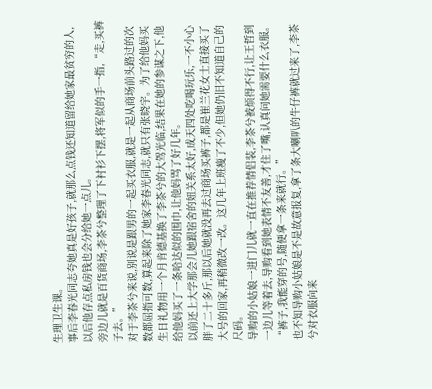生理卫生课。
事后李春光同志夸她真是好孩子,就那么点钱还知道留给她家最贫穷的人,以后他存点私房钱也会分给她一点儿。
旁边儿就是百货商场,李茶兮整理了下衬衫下摆,将军似的手一指,“走,买裤子去。”
对于李茶兮来说,别说是跟男的一起买衣服,就是一起从商场前头路过的次数都屈指可数,算起来除了她家李春光同志,就只有张晓宇。为了给他妈买生日礼物用一个月肯德基换了李茶兮的大驾光临,结果在她的参谋之下,他给他妈买了一条哈达似的围巾,让他妈骂了好几年。
以前还上大学那会儿她跟宿舍的妞关系太好,成天四处吃喝玩乐,一不小心胖了二十多斤,那以后她就没再去过商场买裤子,都是崔兰花女士直接买了大号的回家,再稍微改一改。这几年上班瘦了不少,但她仍旧不知道自己的尺码。
导购的小姑娘一进门儿就一直在推荐情侣装,李茶兮被烦得不行,让王哲到一边儿等着去,导购看到她表情不友善,才住了嘴,认真问她需要什么衣服。
“裤子,我能穿的号,随便拿一条来就行。”
也不知导购小姑娘是不是故意报复,拿了条大喇叭的牛仔裤就过来了,李茶兮对衣服向来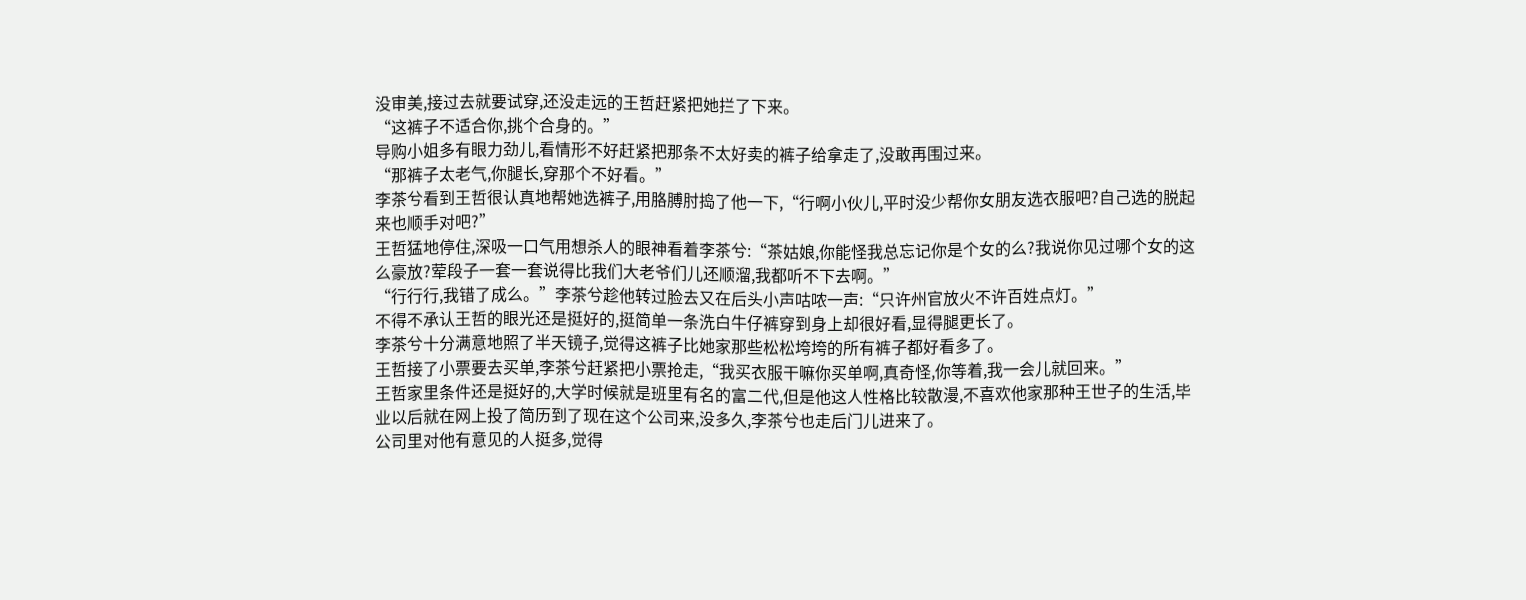没审美,接过去就要试穿,还没走远的王哲赶紧把她拦了下来。
“这裤子不适合你,挑个合身的。”
导购小姐多有眼力劲儿,看情形不好赶紧把那条不太好卖的裤子给拿走了,没敢再围过来。
“那裤子太老气,你腿长,穿那个不好看。”
李茶兮看到王哲很认真地帮她选裤子,用胳膊肘捣了他一下,“行啊小伙儿,平时没少帮你女朋友选衣服吧?自己选的脱起来也顺手对吧?”
王哲猛地停住,深吸一口气用想杀人的眼神看着李茶兮:“茶姑娘,你能怪我总忘记你是个女的么?我说你见过哪个女的这么豪放?荤段子一套一套说得比我们大老爷们儿还顺溜,我都听不下去啊。”
“行行行,我错了成么。”李茶兮趁他转过脸去又在后头小声咕哝一声:“只许州官放火不许百姓点灯。”
不得不承认王哲的眼光还是挺好的,挺简单一条洗白牛仔裤穿到身上却很好看,显得腿更长了。
李茶兮十分满意地照了半天镜子,觉得这裤子比她家那些松松垮垮的所有裤子都好看多了。
王哲接了小票要去买单,李茶兮赶紧把小票抢走,“我买衣服干嘛你买单啊,真奇怪,你等着,我一会儿就回来。”
王哲家里条件还是挺好的,大学时候就是班里有名的富二代,但是他这人性格比较散漫,不喜欢他家那种王世子的生活,毕业以后就在网上投了简历到了现在这个公司来,没多久,李茶兮也走后门儿进来了。
公司里对他有意见的人挺多,觉得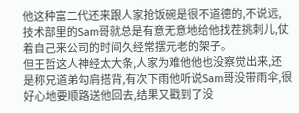他这种富二代还来跟人家抢饭碗是很不道德的,不说远,技术部里的Sam哥就总是有意无意地给他找茬挑刺儿,仗着自己来公司的时间久经常摆元老的架子。
但王哲这人神经太大条,人家为难他他也没察觉出来,还是称兄道弟勾肩搭背,有次下雨他听说Sam哥没带雨伞,很好心地要顺路送他回去,结果又戳到了没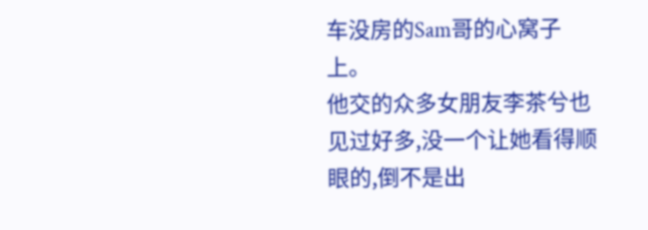车没房的Sam哥的心窝子上。
他交的众多女朋友李茶兮也见过好多,没一个让她看得顺眼的,倒不是出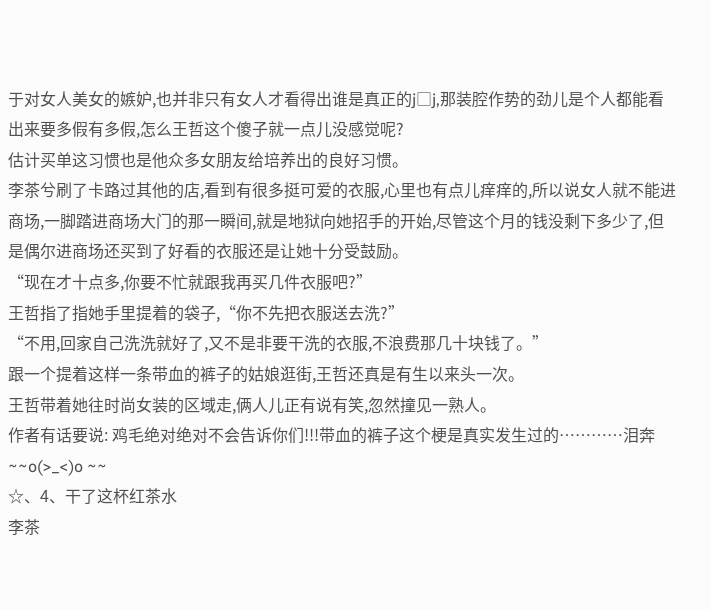于对女人美女的嫉妒,也并非只有女人才看得出谁是真正的j□j,那装腔作势的劲儿是个人都能看出来要多假有多假,怎么王哲这个傻子就一点儿没感觉呢?
估计买单这习惯也是他众多女朋友给培养出的良好习惯。
李茶兮刷了卡路过其他的店,看到有很多挺可爱的衣服,心里也有点儿痒痒的,所以说女人就不能进商场,一脚踏进商场大门的那一瞬间,就是地狱向她招手的开始,尽管这个月的钱没剩下多少了,但是偶尔进商场还买到了好看的衣服还是让她十分受鼓励。
“现在才十点多,你要不忙就跟我再买几件衣服吧?”
王哲指了指她手里提着的袋子,“你不先把衣服送去洗?”
“不用,回家自己洗洗就好了,又不是非要干洗的衣服,不浪费那几十块钱了。”
跟一个提着这样一条带血的裤子的姑娘逛街,王哲还真是有生以来头一次。
王哲带着她往时尚女装的区域走,俩人儿正有说有笑,忽然撞见一熟人。
作者有话要说: 鸡毛绝对绝对不会告诉你们!!!带血的裤子这个梗是真实发生过的…………泪奔~~o(>_<)o ~~
☆、4、干了这杯红茶水
李茶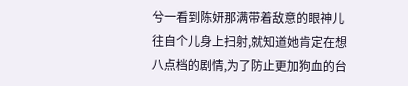兮一看到陈妍那满带着敌意的眼神儿往自个儿身上扫射,就知道她肯定在想八点档的剧情,为了防止更加狗血的台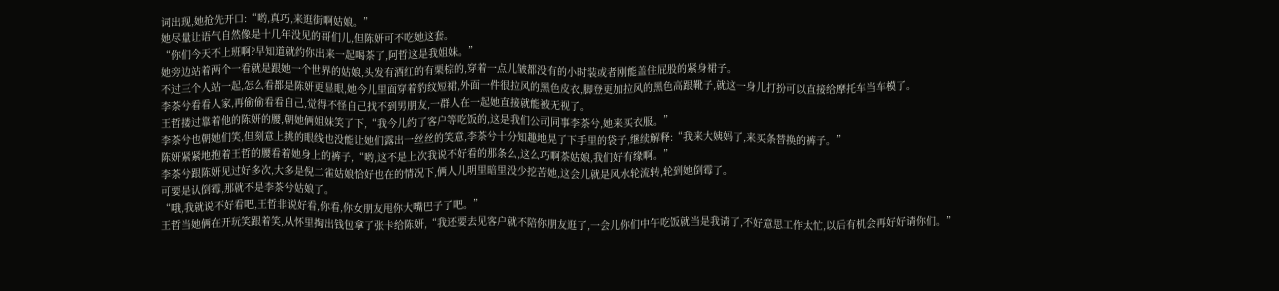词出现,她抢先开口:“哟,真巧,来逛街啊姑娘。”
她尽量让语气自然像是十几年没见的哥们儿,但陈妍可不吃她这套。
“你们今天不上班啊?早知道就约你出来一起喝茶了,阿哲这是我姐妹。”
她旁边站着两个一看就是跟她一个世界的姑娘,头发有酒红的有栗棕的,穿着一点儿皱都没有的小时装或者刚能盖住屁股的紧身裙子。
不过三个人站一起,怎么看都是陈妍更显眼,她今儿里面穿着豹纹短裙,外面一件很拉风的黑色皮衣,脚登更加拉风的黑色高跟靴子,就这一身儿打扮可以直接给摩托车当车模了。
李茶兮看看人家,再偷偷看看自己,觉得不怪自己找不到男朋友,一群人在一起她直接就能被无视了。
王哲搂过靠着他的陈妍的腰,朝她俩姐妹笑了下,“我今儿约了客户等吃饭的,这是我们公司同事李茶兮,她来买衣服。”
李茶兮也朝她们笑,但刻意上挑的眼线也没能让她们露出一丝丝的笑意,李茶兮十分知趣地晃了下手里的袋子,继续解释:“我来大姨妈了,来买条替换的裤子。”
陈妍紧紧地抱着王哲的腰看着她身上的裤子,“哟,这不是上次我说不好看的那条么,这么巧啊茶姑娘,我们好有缘啊。”
李茶兮跟陈妍见过好多次,大多是倪二雀姑娘恰好也在的情况下,俩人儿明里暗里没少挖苦她,这会儿就是风水轮流转,轮到她倒霉了。
可要是认倒霉,那就不是李茶兮姑娘了。
“哦,我就说不好看吧,王哲非说好看,你看,你女朋友甩你大嘴巴子了吧。”
王哲当她俩在开玩笑跟着笑,从怀里掏出钱包拿了张卡给陈妍,“我还要去见客户就不陪你朋友逛了,一会儿你们中午吃饭就当是我请了,不好意思工作太忙,以后有机会再好好请你们。”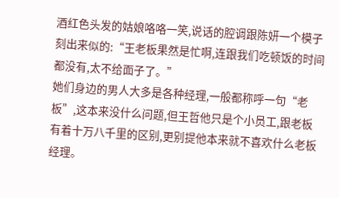酒红色头发的姑娘咯咯一笑,说话的腔调跟陈妍一个模子刻出来似的:“王老板果然是忙啊,连跟我们吃顿饭的时间都没有,太不给面子了。”
她们身边的男人大多是各种经理,一般都称呼一句“老板”,这本来没什么问题,但王哲他只是个小员工,跟老板有着十万八千里的区别,更别提他本来就不喜欢什么老板经理。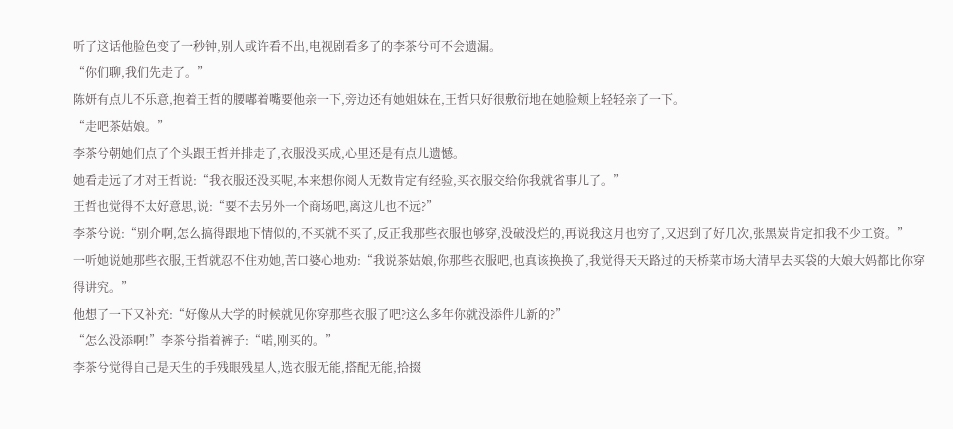听了这话他脸色变了一秒钟,别人或许看不出,电视剧看多了的李茶兮可不会遗漏。
“你们聊,我们先走了。”
陈妍有点儿不乐意,抱着王哲的腰嘟着嘴要他亲一下,旁边还有她姐妹在,王哲只好很敷衍地在她脸颊上轻轻亲了一下。
“走吧茶姑娘。”
李茶兮朝她们点了个头跟王哲并排走了,衣服没买成,心里还是有点儿遗憾。
她看走远了才对王哲说:“我衣服还没买呢,本来想你阅人无数肯定有经验,买衣服交给你我就省事儿了。”
王哲也觉得不太好意思,说:“要不去另外一个商场吧,离这儿也不远?”
李茶兮说:“别介啊,怎么搞得跟地下情似的,不买就不买了,反正我那些衣服也够穿,没破没烂的,再说我这月也穷了,又迟到了好几次,张黑炭肯定扣我不少工资。”
一听她说她那些衣服,王哲就忍不住劝她,苦口婆心地劝:“我说茶姑娘,你那些衣服吧,也真该换换了,我觉得天天路过的天桥菜市场大清早去买袋的大娘大妈都比你穿得讲究。”
他想了一下又补充:“好像从大学的时候就见你穿那些衣服了吧?这么多年你就没添件儿新的?”
“怎么没添啊!”李茶兮指着裤子:“喏,刚买的。”
李茶兮觉得自己是天生的手残眼残星人,选衣服无能,搭配无能,拾掇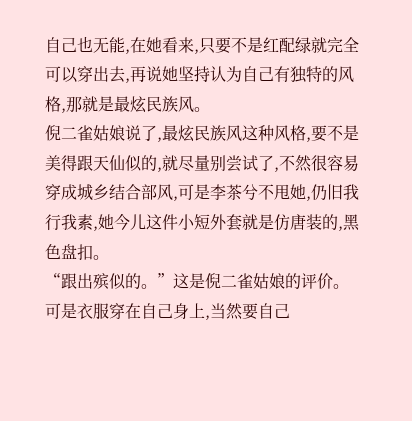自己也无能,在她看来,只要不是红配绿就完全可以穿出去,再说她坚持认为自己有独特的风格,那就是最炫民族风。
倪二雀姑娘说了,最炫民族风这种风格,要不是美得跟天仙似的,就尽量别尝试了,不然很容易穿成城乡结合部风,可是李茶兮不甩她,仍旧我行我素,她今儿这件小短外套就是仿唐装的,黑色盘扣。
“跟出殡似的。”这是倪二雀姑娘的评价。
可是衣服穿在自己身上,当然要自己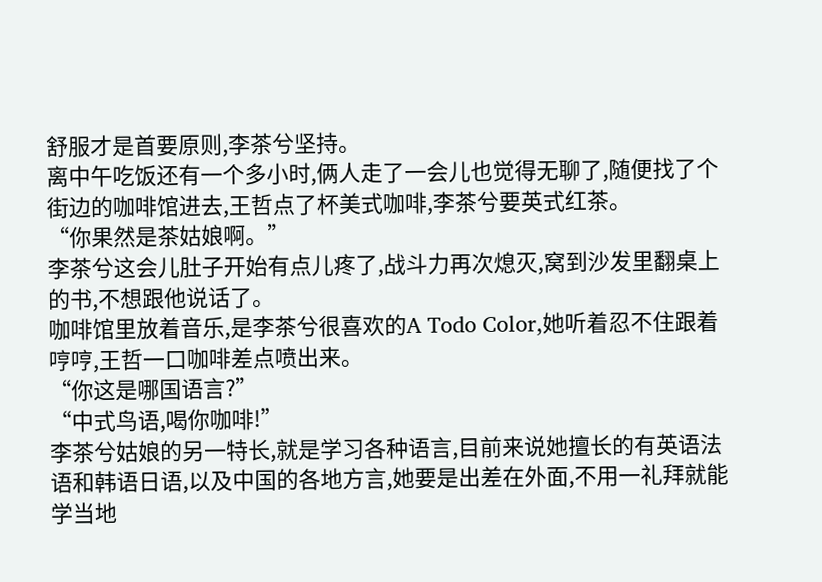舒服才是首要原则,李茶兮坚持。
离中午吃饭还有一个多小时,俩人走了一会儿也觉得无聊了,随便找了个街边的咖啡馆进去,王哲点了杯美式咖啡,李茶兮要英式红茶。
“你果然是茶姑娘啊。”
李茶兮这会儿肚子开始有点儿疼了,战斗力再次熄灭,窝到沙发里翻桌上的书,不想跟他说话了。
咖啡馆里放着音乐,是李茶兮很喜欢的A Todo Color,她听着忍不住跟着哼哼,王哲一口咖啡差点喷出来。
“你这是哪国语言?”
“中式鸟语,喝你咖啡!”
李茶兮姑娘的另一特长,就是学习各种语言,目前来说她擅长的有英语法语和韩语日语,以及中国的各地方言,她要是出差在外面,不用一礼拜就能学当地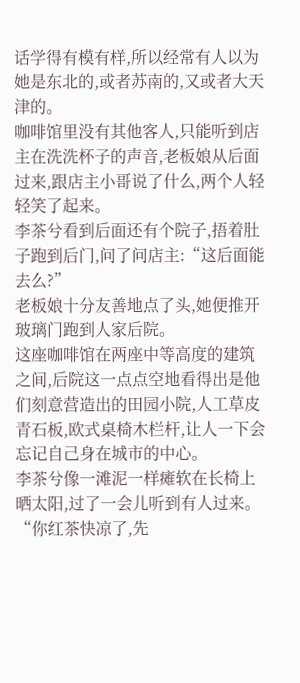话学得有模有样,所以经常有人以为她是东北的,或者苏南的,又或者大天津的。
咖啡馆里没有其他客人,只能听到店主在洗洗杯子的声音,老板娘从后面过来,跟店主小哥说了什么,两个人轻轻笑了起来。
李茶兮看到后面还有个院子,捂着肚子跑到后门,问了问店主:“这后面能去么?”
老板娘十分友善地点了头,她便推开玻璃门跑到人家后院。
这座咖啡馆在两座中等高度的建筑之间,后院这一点点空地看得出是他们刻意营造出的田园小院,人工草皮青石板,欧式桌椅木栏杆,让人一下会忘记自己身在城市的中心。
李茶兮像一滩泥一样瘫软在长椅上晒太阳,过了一会儿听到有人过来。
“你红茶快凉了,先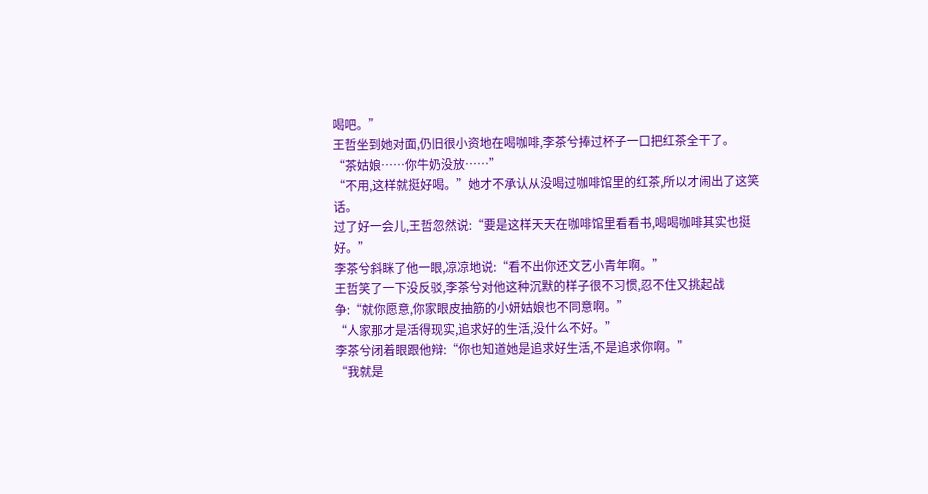喝吧。”
王哲坐到她对面,仍旧很小资地在喝咖啡,李茶兮捧过杯子一口把红茶全干了。
“茶姑娘……你牛奶没放……”
“不用,这样就挺好喝。”她才不承认从没喝过咖啡馆里的红茶,所以才闹出了这笑话。
过了好一会儿,王哲忽然说:“要是这样天天在咖啡馆里看看书,喝喝咖啡其实也挺好。”
李茶兮斜眯了他一眼,凉凉地说:“看不出你还文艺小青年啊。”
王哲笑了一下没反驳,李茶兮对他这种沉默的样子很不习惯,忍不住又挑起战争:“就你愿意,你家眼皮抽筋的小妍姑娘也不同意啊。”
“人家那才是活得现实,追求好的生活,没什么不好。”
李茶兮闭着眼跟他辩:“你也知道她是追求好生活,不是追求你啊。”
“我就是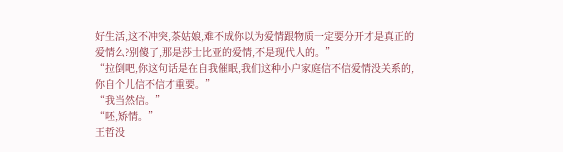好生活,这不冲突,茶姑娘,难不成你以为爱情跟物质一定要分开才是真正的爱情么?别傻了,那是莎士比亚的爱情,不是现代人的。”
“拉倒吧,你这句话是在自我催眠,我们这种小户家庭信不信爱情没关系的,你自个儿信不信才重要。”
“我当然信。”
“呸,矫情。”
王哲没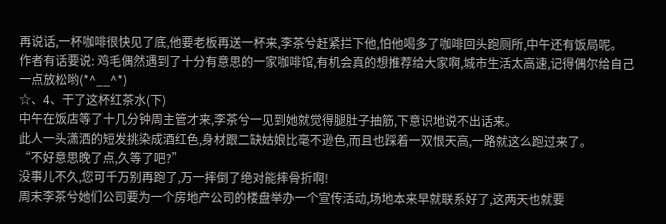再说话,一杯咖啡很快见了底,他要老板再送一杯来,李茶兮赶紧拦下他,怕他喝多了咖啡回头跑厕所,中午还有饭局呢。
作者有话要说: 鸡毛偶然遇到了十分有意思的一家咖啡馆,有机会真的想推荐给大家啊,城市生活太高速,记得偶尔给自己一点放松哟(*^__^*)
☆、4、干了这杯红茶水(下)
中午在饭店等了十几分钟周主管才来,李茶兮一见到她就觉得腿肚子抽筋,下意识地说不出话来。
此人一头潇洒的短发挑染成酒红色,身材跟二缺姑娘比毫不逊色,而且也踩着一双恨天高,一路就这么跑过来了。
“不好意思晚了点,久等了吧?”
没事儿不久,您可千万别再跑了,万一摔倒了绝对能摔骨折啊!
周末李茶兮她们公司要为一个房地产公司的楼盘举办一个宣传活动,场地本来早就联系好了,这两天也就要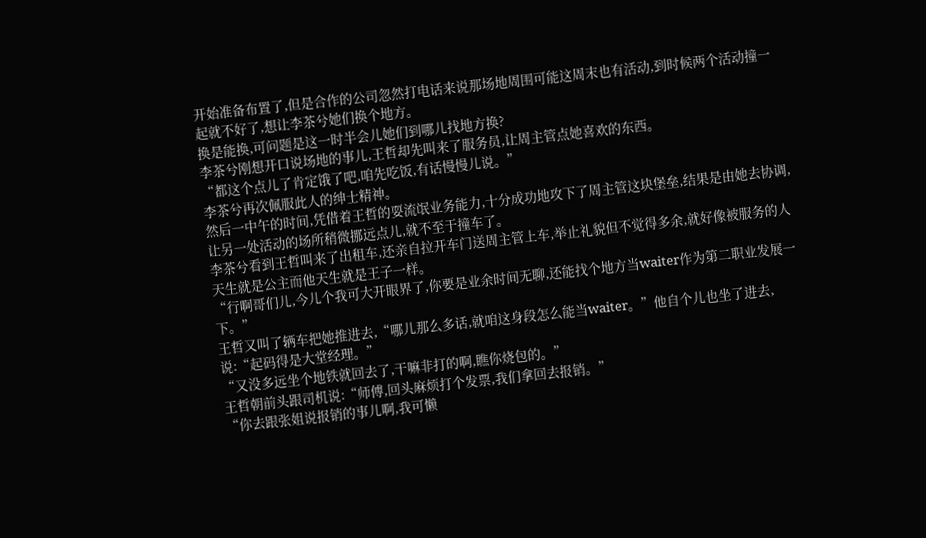开始准备布置了,但是合作的公司忽然打电话来说那场地周围可能这周末也有活动,到时候两个活动撞一起就不好了,想让李茶兮她们换个地方。
换是能换,可问题是这一时半会儿她们到哪儿找地方换?
李茶兮刚想开口说场地的事儿,王哲却先叫来了服务员,让周主管点她喜欢的东西。
“都这个点儿了肯定饿了吧,咱先吃饭,有话慢慢儿说。”
李茶兮再次佩服此人的绅士精神。
然后一中午的时间,凭借着王哲的耍流氓业务能力,十分成功地攻下了周主管这块堡垒,结果是由她去协调,让另一处活动的场所稍微挪远点儿,就不至于撞车了。
李茶兮看到王哲叫来了出租车,还亲自拉开车门送周主管上车,举止礼貌但不觉得多余,就好像被服务的人天生就是公主而他天生就是王子一样。
“行啊哥们儿,今儿个我可大开眼界了,你要是业余时间无聊,还能找个地方当waiter作为第二职业发展一下。”
王哲又叫了辆车把她推进去,“哪儿那么多话,就咱这身段怎么能当waiter。”他自个儿也坐了进去,说:“起码得是大堂经理。”
“又没多远坐个地铁就回去了,干嘛非打的啊,瞧你烧包的。”
王哲朝前头跟司机说:“师傅,回头麻烦打个发票,我们拿回去报销。”
“你去跟张姐说报销的事儿啊,我可懒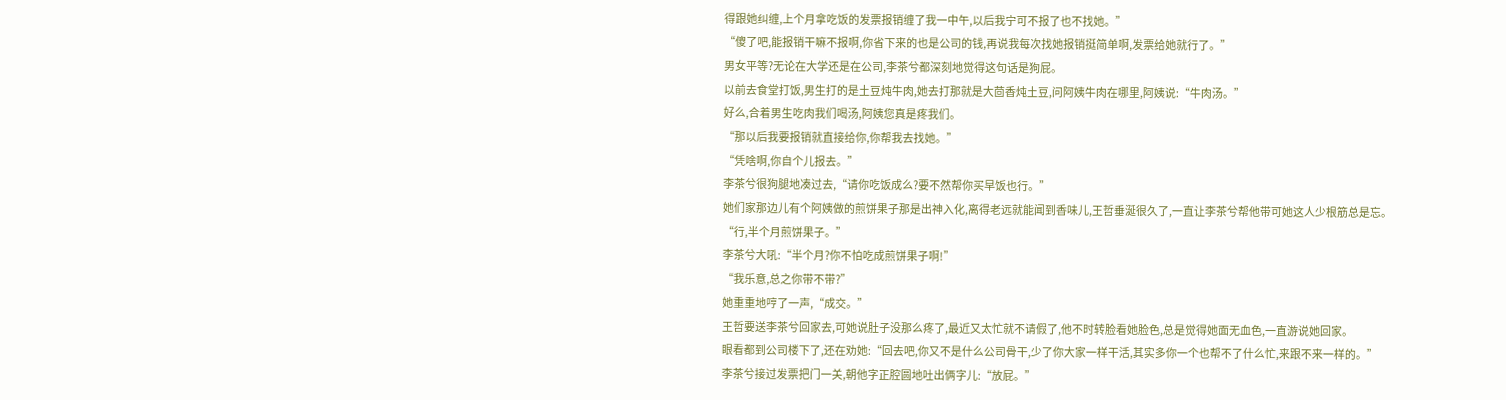得跟她纠缠,上个月拿吃饭的发票报销缠了我一中午,以后我宁可不报了也不找她。”
“傻了吧,能报销干嘛不报啊,你省下来的也是公司的钱,再说我每次找她报销挺简单啊,发票给她就行了。”
男女平等?无论在大学还是在公司,李茶兮都深刻地觉得这句话是狗屁。
以前去食堂打饭,男生打的是土豆炖牛肉,她去打那就是大茴香炖土豆,问阿姨牛肉在哪里,阿姨说:“牛肉汤。”
好么,合着男生吃肉我们喝汤,阿姨您真是疼我们。
“那以后我要报销就直接给你,你帮我去找她。”
“凭啥啊,你自个儿报去。”
李茶兮很狗腿地凑过去,“请你吃饭成么?要不然帮你买早饭也行。”
她们家那边儿有个阿姨做的煎饼果子那是出神入化,离得老远就能闻到香味儿,王哲垂涎很久了,一直让李茶兮帮他带可她这人少根筋总是忘。
“行,半个月煎饼果子。”
李茶兮大吼:“半个月?你不怕吃成煎饼果子啊!”
“我乐意,总之你带不带?”
她重重地哼了一声,“成交。”
王哲要送李茶兮回家去,可她说肚子没那么疼了,最近又太忙就不请假了,他不时转脸看她脸色,总是觉得她面无血色,一直游说她回家。
眼看都到公司楼下了,还在劝她:“回去吧,你又不是什么公司骨干,少了你大家一样干活,其实多你一个也帮不了什么忙,来跟不来一样的。”
李茶兮接过发票把门一关,朝他字正腔圆地吐出俩字儿:“放屁。”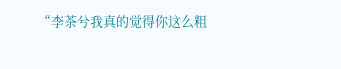“李茶兮我真的觉得你这么粗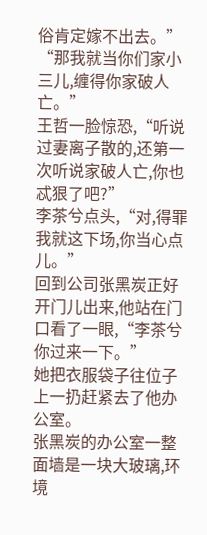俗肯定嫁不出去。”
“那我就当你们家小三儿,缠得你家破人亡。”
王哲一脸惊恐,“听说过妻离子散的,还第一次听说家破人亡,你也忒狠了吧?”
李茶兮点头,“对,得罪我就这下场,你当心点儿。”
回到公司张黑炭正好开门儿出来,他站在门口看了一眼,“李茶兮你过来一下。”
她把衣服袋子往位子上一扔赶紧去了他办公室。
张黑炭的办公室一整面墙是一块大玻璃,环境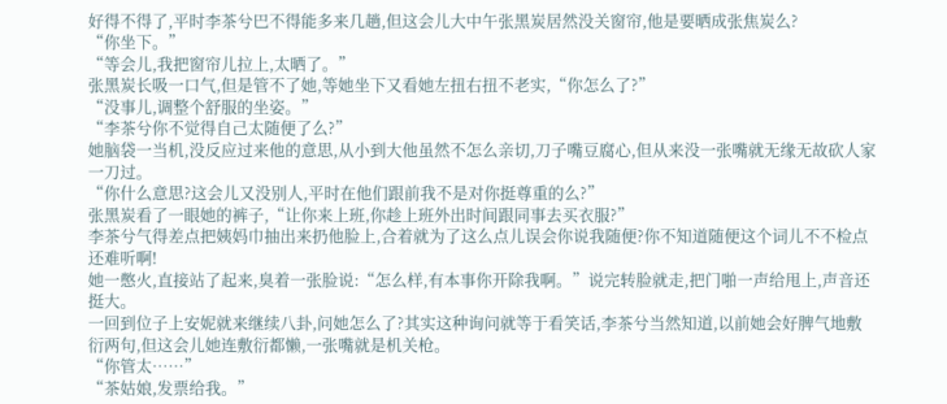好得不得了,平时李茶兮巴不得能多来几趟,但这会儿大中午张黑炭居然没关窗帘,他是要晒成张焦炭么?
“你坐下。”
“等会儿,我把窗帘儿拉上,太晒了。”
张黑炭长吸一口气,但是管不了她,等她坐下又看她左扭右扭不老实,“你怎么了?”
“没事儿,调整个舒服的坐姿。”
“李茶兮你不觉得自己太随便了么?”
她脑袋一当机,没反应过来他的意思,从小到大他虽然不怎么亲切,刀子嘴豆腐心,但从来没一张嘴就无缘无故砍人家一刀过。
“你什么意思?这会儿又没别人,平时在他们跟前我不是对你挺尊重的么?”
张黑炭看了一眼她的裤子,“让你来上班,你趁上班外出时间跟同事去买衣服?”
李茶兮气得差点把姨妈巾抽出来扔他脸上,合着就为了这么点儿误会你说我随便?你不知道随便这个词儿不不检点还难听啊!
她一憋火,直接站了起来,臭着一张脸说:“怎么样,有本事你开除我啊。”说完转脸就走,把门啪一声给甩上,声音还挺大。
一回到位子上安妮就来继续八卦,问她怎么了?其实这种询问就等于看笑话,李茶兮当然知道,以前她会好脾气地敷衍两句,但这会儿她连敷衍都懒,一张嘴就是机关枪。
“你管太……”
“茶姑娘,发票给我。”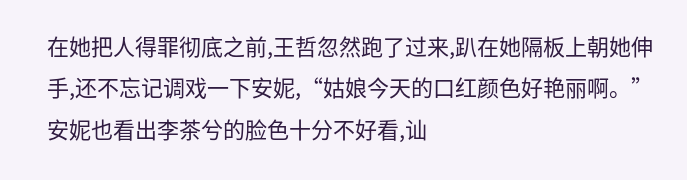在她把人得罪彻底之前,王哲忽然跑了过来,趴在她隔板上朝她伸手,还不忘记调戏一下安妮,“姑娘今天的口红颜色好艳丽啊。”
安妮也看出李茶兮的脸色十分不好看,讪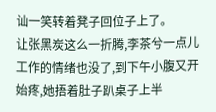讪一笑转着凳子回位子上了。
让张黑炭这么一折腾,李茶兮一点儿工作的情绪也没了,到下午小腹又开始疼,她捂着肚子趴桌子上半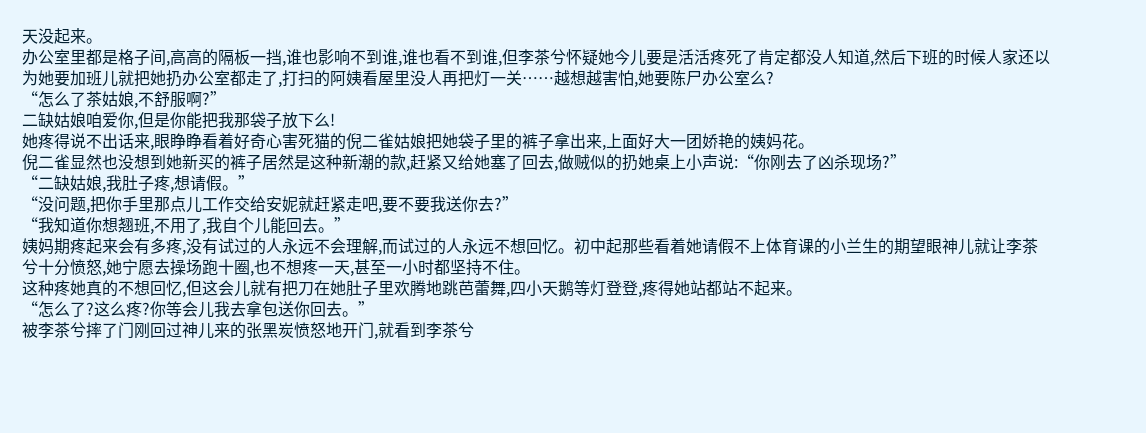天没起来。
办公室里都是格子间,高高的隔板一挡,谁也影响不到谁,谁也看不到谁,但李茶兮怀疑她今儿要是活活疼死了肯定都没人知道,然后下班的时候人家还以为她要加班儿就把她扔办公室都走了,打扫的阿姨看屋里没人再把灯一关……越想越害怕,她要陈尸办公室么?
“怎么了茶姑娘,不舒服啊?”
二缺姑娘咱爱你,但是你能把我那袋子放下么!
她疼得说不出话来,眼睁睁看着好奇心害死猫的倪二雀姑娘把她袋子里的裤子拿出来,上面好大一团娇艳的姨妈花。
倪二雀显然也没想到她新买的裤子居然是这种新潮的款,赶紧又给她塞了回去,做贼似的扔她桌上小声说:“你刚去了凶杀现场?”
“二缺姑娘,我肚子疼,想请假。”
“没问题,把你手里那点儿工作交给安妮就赶紧走吧,要不要我送你去?”
“我知道你想翘班,不用了,我自个儿能回去。”
姨妈期疼起来会有多疼,没有试过的人永远不会理解,而试过的人永远不想回忆。初中起那些看着她请假不上体育课的小兰生的期望眼神儿就让李茶兮十分愤怒,她宁愿去操场跑十圈,也不想疼一天,甚至一小时都坚持不住。
这种疼她真的不想回忆,但这会儿就有把刀在她肚子里欢腾地跳芭蕾舞,四小天鹅等灯登登,疼得她站都站不起来。
“怎么了?这么疼?你等会儿我去拿包送你回去。”
被李茶兮摔了门刚回过神儿来的张黑炭愤怒地开门,就看到李茶兮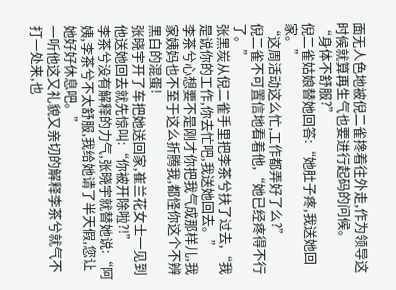面无人色地被倪二雀搀着往外走,作为领导这时候就算再生气也要进行起码的问候。
“身体不舒服?”
倪二雀姑娘替她回答:“她肚子疼,我送她回家。”
“这周活动这么忙,工作都弄好了么?”
倪二雀不可置信地看着他,“她已经疼得不行了。”
张黑炭从倪二雀手里把李茶兮扶了过去,“我是说你的工作,你去忙吧,我送她回去。”
李茶兮心想要不是刚才你把我气成那样儿,我家姨妈也不至于这么折腾我,都怪你这个不辨黑白的混蛋!
张晓宇开了车把她送回家,崔兰花女士一见到他送她回去就先惊叫:“你被开除啦?!”
李茶兮没有解释的力气,张晓宇就替她说:“阿姨,李茶兮不太舒服,我给她请了半天假,您让她好好休息吧。”
一听他这又礼貌又亲切的解释李茶兮就气不打一处来,也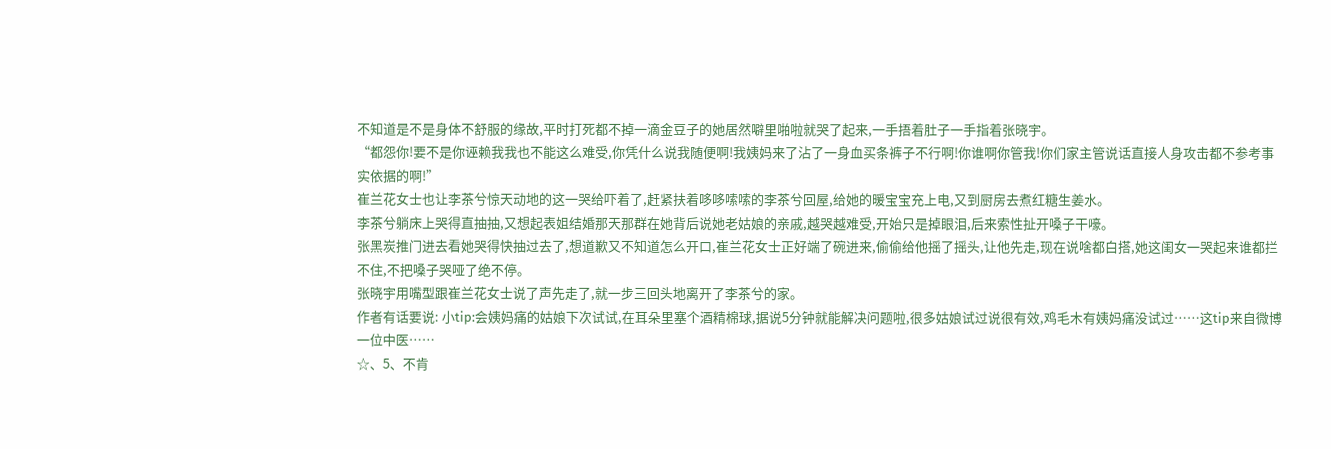不知道是不是身体不舒服的缘故,平时打死都不掉一滴金豆子的她居然噼里啪啦就哭了起来,一手捂着肚子一手指着张晓宇。
“都怨你!要不是你诬赖我我也不能这么难受,你凭什么说我随便啊!我姨妈来了沾了一身血买条裤子不行啊!你谁啊你管我!你们家主管说话直接人身攻击都不参考事实依据的啊!”
崔兰花女士也让李茶兮惊天动地的这一哭给吓着了,赶紧扶着哆哆嗦嗦的李茶兮回屋,给她的暖宝宝充上电,又到厨房去煮红糖生姜水。
李茶兮躺床上哭得直抽抽,又想起表姐结婚那天那群在她背后说她老姑娘的亲戚,越哭越难受,开始只是掉眼泪,后来索性扯开嗓子干嚎。
张黑炭推门进去看她哭得快抽过去了,想道歉又不知道怎么开口,崔兰花女士正好端了碗进来,偷偷给他摇了摇头,让他先走,现在说啥都白搭,她这闺女一哭起来谁都拦不住,不把嗓子哭哑了绝不停。
张晓宇用嘴型跟崔兰花女士说了声先走了,就一步三回头地离开了李茶兮的家。
作者有话要说: 小tip:会姨妈痛的姑娘下次试试,在耳朵里塞个酒精棉球,据说5分钟就能解决问题啦,很多姑娘试过说很有效,鸡毛木有姨妈痛没试过……这tip来自微博一位中医……
☆、5、不肯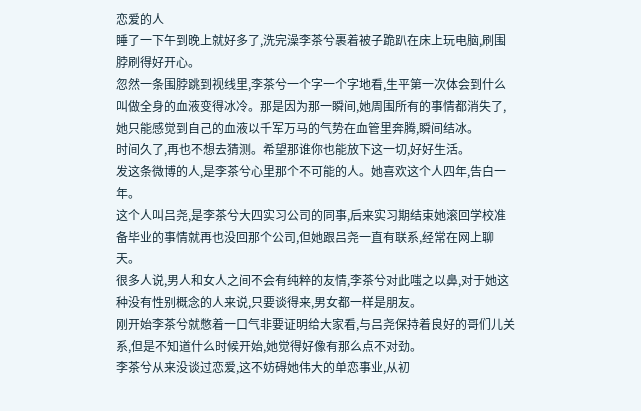恋爱的人
睡了一下午到晚上就好多了,洗完澡李茶兮裹着被子跪趴在床上玩电脑,刷围脖刷得好开心。
忽然一条围脖跳到视线里,李茶兮一个字一个字地看,生平第一次体会到什么叫做全身的血液变得冰冷。那是因为那一瞬间,她周围所有的事情都消失了,她只能感觉到自己的血液以千军万马的气势在血管里奔腾,瞬间结冰。
时间久了,再也不想去猜测。希望那谁你也能放下这一切,好好生活。
发这条微博的人,是李茶兮心里那个不可能的人。她喜欢这个人四年,告白一年。
这个人叫吕尧,是李茶兮大四实习公司的同事,后来实习期结束她滚回学校准备毕业的事情就再也没回那个公司,但她跟吕尧一直有联系,经常在网上聊天。
很多人说,男人和女人之间不会有纯粹的友情,李茶兮对此嗤之以鼻,对于她这种没有性别概念的人来说,只要谈得来,男女都一样是朋友。
刚开始李茶兮就憋着一口气非要证明给大家看,与吕尧保持着良好的哥们儿关系,但是不知道什么时候开始,她觉得好像有那么点不对劲。
李茶兮从来没谈过恋爱,这不妨碍她伟大的单恋事业,从初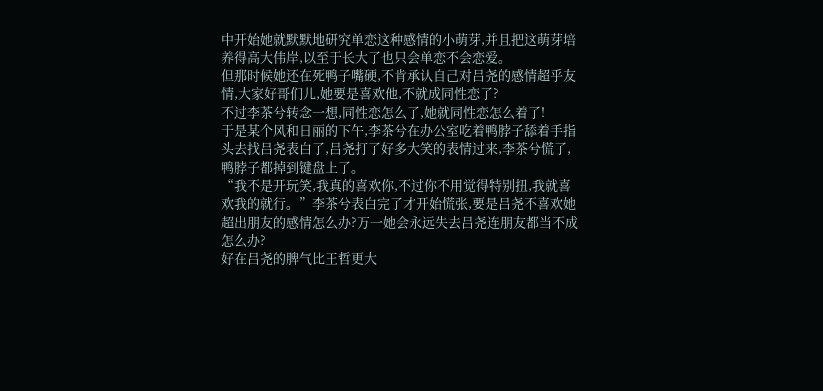中开始她就默默地研究单恋这种感情的小萌芽,并且把这萌芽培养得高大伟岸,以至于长大了也只会单恋不会恋爱。
但那时候她还在死鸭子嘴硬,不肯承认自己对吕尧的感情超乎友情,大家好哥们儿,她要是喜欢他,不就成同性恋了?
不过李茶兮转念一想,同性恋怎么了,她就同性恋怎么着了!
于是某个风和日丽的下午,李茶兮在办公室吃着鸭脖子舔着手指头去找吕尧表白了,吕尧打了好多大笑的表情过来,李茶兮慌了,鸭脖子都掉到键盘上了。
“我不是开玩笑,我真的喜欢你,不过你不用觉得特别扭,我就喜欢我的就行。”李茶兮表白完了才开始慌张,要是吕尧不喜欢她超出朋友的感情怎么办?万一她会永远失去吕尧连朋友都当不成怎么办?
好在吕尧的脾气比王哲更大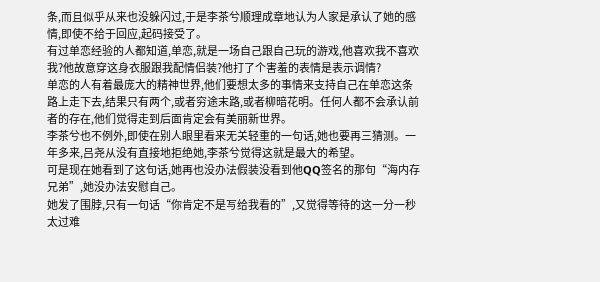条,而且似乎从来也没躲闪过,于是李茶兮顺理成章地认为人家是承认了她的感情,即使不给于回应,起码接受了。
有过单恋经验的人都知道,单恋,就是一场自己跟自己玩的游戏,他喜欢我不喜欢我?他故意穿这身衣服跟我配情侣装?他打了个害羞的表情是表示调情?
单恋的人有着最庞大的精神世界,他们要想太多的事情来支持自己在单恋这条路上走下去,结果只有两个,或者穷途末路,或者柳暗花明。任何人都不会承认前者的存在,他们觉得走到后面肯定会有美丽新世界。
李茶兮也不例外,即使在别人眼里看来无关轻重的一句话,她也要再三猜测。一年多来,吕尧从没有直接地拒绝她,李茶兮觉得这就是最大的希望。
可是现在她看到了这句话,她再也没办法假装没看到他QQ签名的那句“海内存兄弟”,她没办法安慰自己。
她发了围脖,只有一句话“你肯定不是写给我看的”,又觉得等待的这一分一秒太过难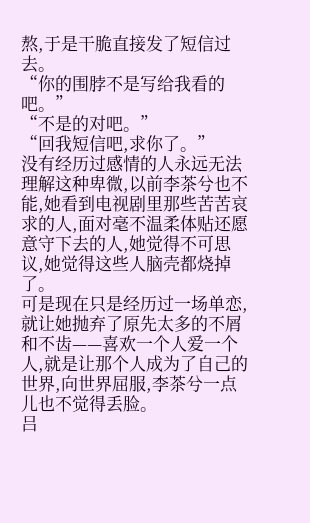熬,于是干脆直接发了短信过去。
“你的围脖不是写给我看的吧。”
“不是的对吧。”
“回我短信吧,求你了。”
没有经历过感情的人永远无法理解这种卑微,以前李茶兮也不能,她看到电视剧里那些苦苦哀求的人,面对毫不温柔体贴还愿意守下去的人,她觉得不可思议,她觉得这些人脑壳都烧掉了。
可是现在只是经历过一场单恋,就让她抛弃了原先太多的不屑和不齿——喜欢一个人爱一个人,就是让那个人成为了自己的世界,向世界屈服,李茶兮一点儿也不觉得丢脸。
吕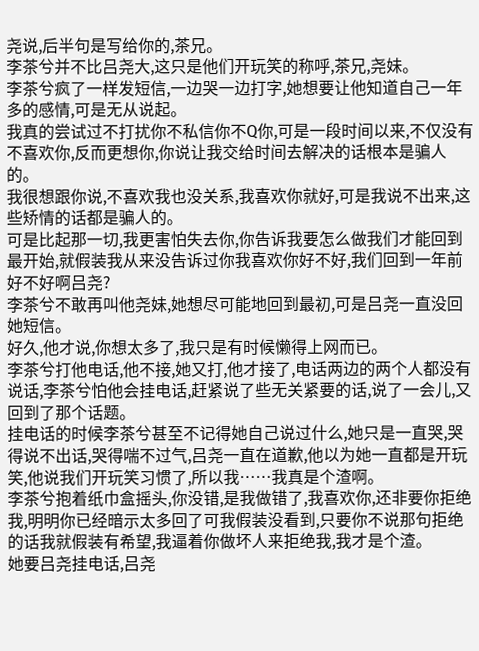尧说,后半句是写给你的,茶兄。
李茶兮并不比吕尧大,这只是他们开玩笑的称呼,茶兄,尧妹。
李茶兮疯了一样发短信,一边哭一边打字,她想要让他知道自己一年多的感情,可是无从说起。
我真的尝试过不打扰你不私信你不Q你,可是一段时间以来,不仅没有不喜欢你,反而更想你,你说让我交给时间去解决的话根本是骗人的。
我很想跟你说,不喜欢我也没关系,我喜欢你就好,可是我说不出来,这些矫情的话都是骗人的。
可是比起那一切,我更害怕失去你,你告诉我要怎么做我们才能回到最开始,就假装我从来没告诉过你我喜欢你好不好,我们回到一年前好不好啊吕尧?
李茶兮不敢再叫他尧妹,她想尽可能地回到最初,可是吕尧一直没回她短信。
好久,他才说,你想太多了,我只是有时候懒得上网而已。
李茶兮打他电话,他不接,她又打,他才接了,电话两边的两个人都没有说话,李茶兮怕他会挂电话,赶紧说了些无关紧要的话,说了一会儿,又回到了那个话题。
挂电话的时候李茶兮甚至不记得她自己说过什么,她只是一直哭,哭得说不出话,哭得喘不过气,吕尧一直在道歉,他以为她一直都是开玩笑,他说我们开玩笑习惯了,所以我……我真是个渣啊。
李茶兮抱着纸巾盒摇头,你没错,是我做错了,我喜欢你,还非要你拒绝我,明明你已经暗示太多回了可我假装没看到,只要你不说那句拒绝的话我就假装有希望,我逼着你做坏人来拒绝我,我才是个渣。
她要吕尧挂电话,吕尧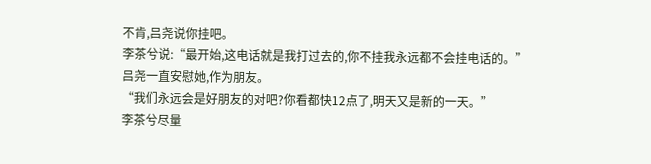不肯,吕尧说你挂吧。
李茶兮说:“最开始,这电话就是我打过去的,你不挂我永远都不会挂电话的。”
吕尧一直安慰她,作为朋友。
“我们永远会是好朋友的对吧?你看都快12点了,明天又是新的一天。”
李茶兮尽量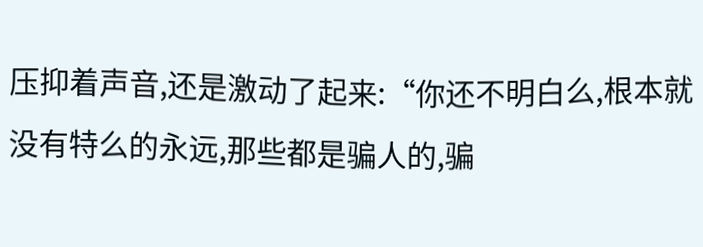压抑着声音,还是激动了起来:“你还不明白么,根本就没有特么的永远,那些都是骗人的,骗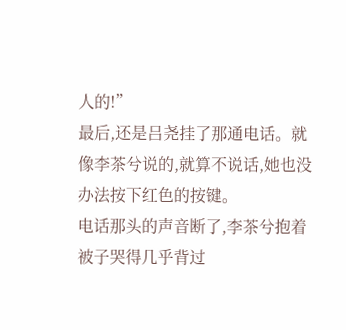人的!”
最后,还是吕尧挂了那通电话。就像李茶兮说的,就算不说话,她也没办法按下红色的按键。
电话那头的声音断了,李茶兮抱着被子哭得几乎背过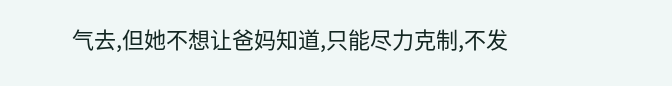气去,但她不想让爸妈知道,只能尽力克制,不发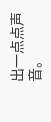出一点点声音。